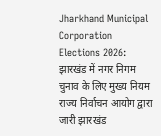Jharkhand Municipal Corporation Elections 2026: झारखंड में नगर निगम चुनाव के लिए मुख्य नियम राज्य निर्वाचन आयोग द्वारा जारी झारखंड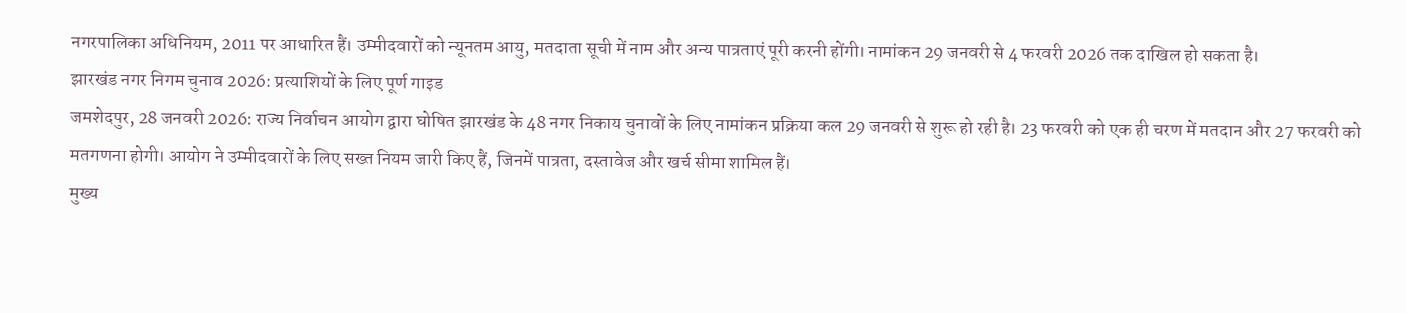नगरपालिका अधिनियम, 2011 पर आधारित हैं। उम्मीदवारों को न्यूनतम आयु, मतदाता सूची में नाम और अन्य पात्रताएं पूरी करनी होंगी। नामांकन 29 जनवरी से 4 फरवरी 2026 तक दाखिल हो सकता है।
झारखंड नगर निगम चुनाव 2026: प्रत्याशियों के लिए पूर्ण गाइड
जमशेदपुर, 28 जनवरी 2026: राज्य निर्वाचन आयोग द्वारा घोषित झारखंड के 48 नगर निकाय चुनावों के लिए नामांकन प्रक्रिया कल 29 जनवरी से शुरू हो रही है। 23 फरवरी को एक ही चरण में मतदान और 27 फरवरी को मतगणना होगी। आयोग ने उम्मीदवारों के लिए सख्त नियम जारी किए हैं, जिनमें पात्रता, दस्तावेज और खर्च सीमा शामिल हैं।
मुख्य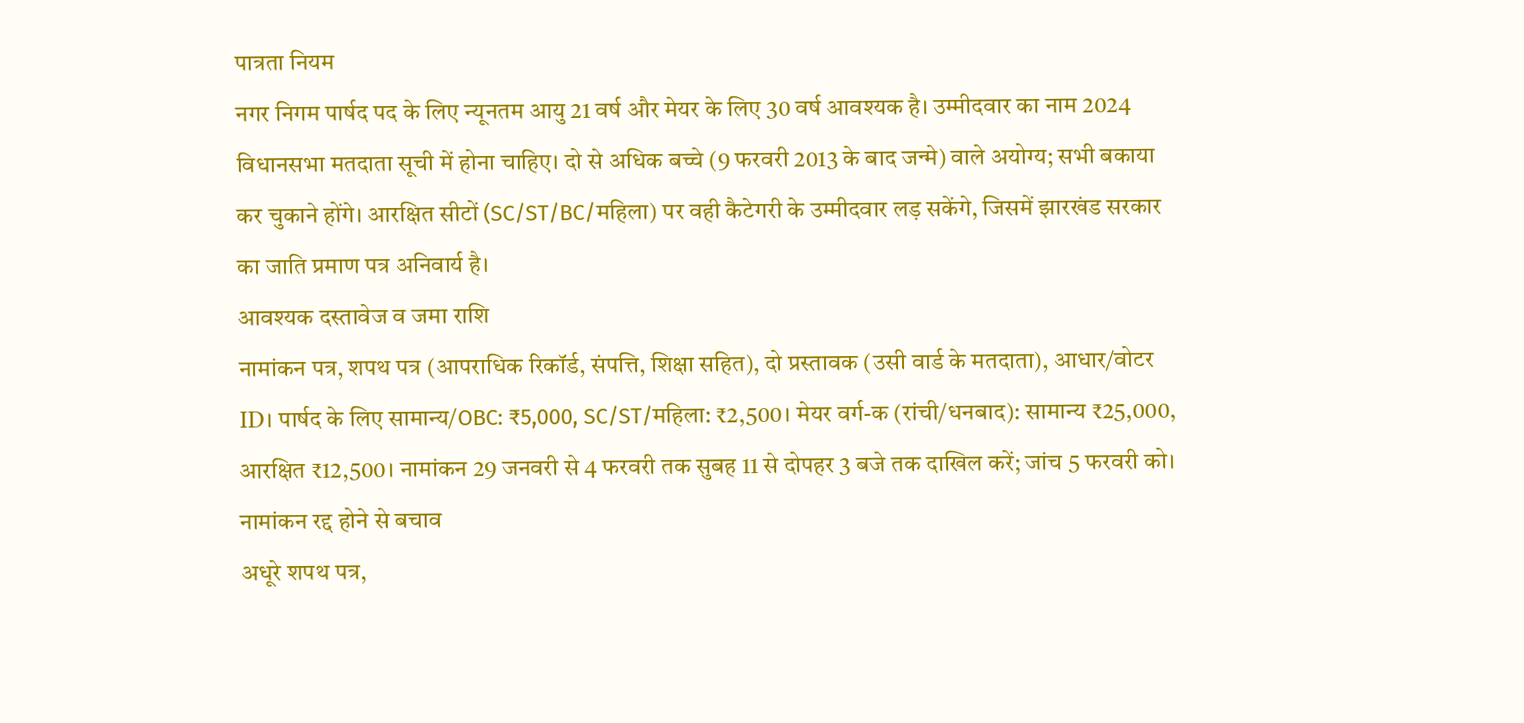पात्रता नियम
नगर निगम पार्षद पद के लिए न्यूनतम आयु 21 वर्ष और मेयर के लिए 30 वर्ष आवश्यक है। उम्मीदवार का नाम 2024 विधानसभा मतदाता सूची में होना चाहिए। दो से अधिक बच्चे (9 फरवरी 2013 के बाद जन्मे) वाले अयोग्य; सभी बकाया कर चुकाने होंगे। आरक्षित सीटों (SC/ST/BC/महिला) पर वही कैटेगरी के उम्मीदवार लड़ सकेंगे, जिसमें झारखंड सरकार का जाति प्रमाण पत्र अनिवार्य है।
आवश्यक दस्तावेज व जमा राशि
नामांकन पत्र, शपथ पत्र (आपराधिक रिकॉर्ड, संपत्ति, शिक्षा सहित), दो प्रस्तावक (उसी वार्ड के मतदाता), आधार/वोटर ID। पार्षद के लिए सामान्य/OBC: ₹5,000, SC/ST/महिला: ₹2,500। मेयर वर्ग-क (रांची/धनबाद): सामान्य ₹25,000, आरक्षित ₹12,500। नामांकन 29 जनवरी से 4 फरवरी तक सुबह 11 से दोपहर 3 बजे तक दाखिल करें; जांच 5 फरवरी को।
नामांकन रद्द होने से बचाव
अधूरे शपथ पत्र,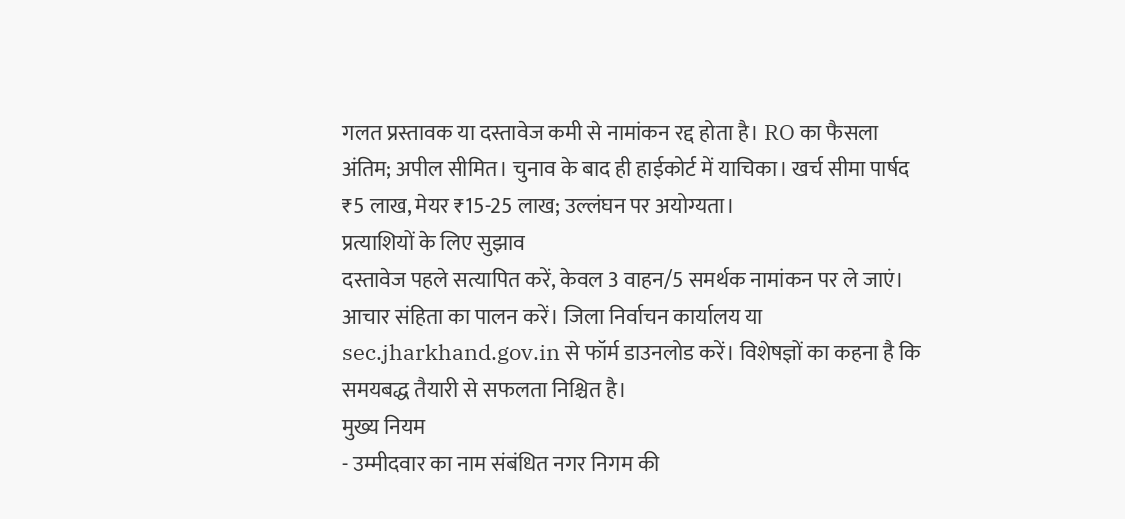गलत प्रस्तावक या दस्तावेज कमी से नामांकन रद्द होता है। RO का फैसला अंतिम; अपील सीमित। चुनाव के बाद ही हाईकोर्ट में याचिका। खर्च सीमा पार्षद ₹5 लाख, मेयर ₹15-25 लाख; उल्लंघन पर अयोग्यता।
प्रत्याशियों के लिए सुझाव
दस्तावेज पहले सत्यापित करें, केवल 3 वाहन/5 समर्थक नामांकन पर ले जाएं। आचार संहिता का पालन करें। जिला निर्वाचन कार्यालय या sec.jharkhand.gov.in से फॉर्म डाउनलोड करें। विशेषज्ञों का कहना है कि समयबद्ध तैयारी से सफलता निश्चित है।
मुख्य नियम
- उम्मीदवार का नाम संबंधित नगर निगम की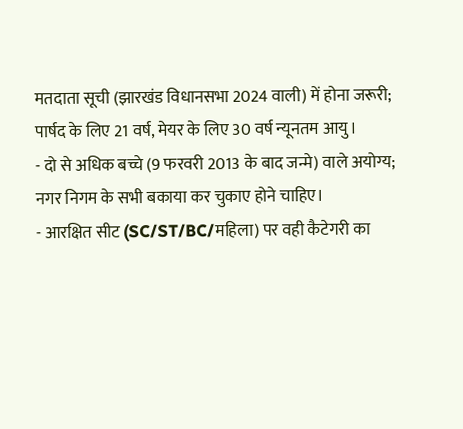मतदाता सूची (झारखंड विधानसभा 2024 वाली) में होना जरूरी; पार्षद के लिए 21 वर्ष, मेयर के लिए 30 वर्ष न्यूनतम आयु।
- दो से अधिक बच्चे (9 फरवरी 2013 के बाद जन्मे) वाले अयोग्य; नगर निगम के सभी बकाया कर चुकाए होने चाहिए।
- आरक्षित सीट (SC/ST/BC/महिला) पर वही कैटेगरी का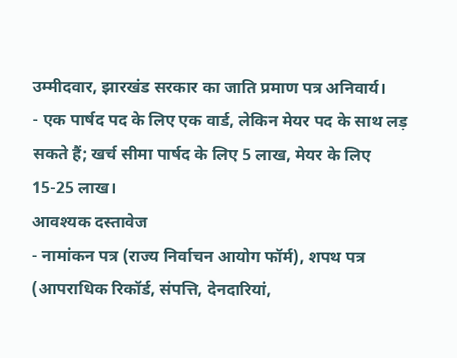उम्मीदवार, झारखंड सरकार का जाति प्रमाण पत्र अनिवार्य।
- एक पार्षद पद के लिए एक वार्ड, लेकिन मेयर पद के साथ लड़ सकते हैं; खर्च सीमा पार्षद के लिए 5 लाख, मेयर के लिए 15-25 लाख।
आवश्यक दस्तावेज
- नामांकन पत्र (राज्य निर्वाचन आयोग फॉर्म), शपथ पत्र (आपराधिक रिकॉर्ड, संपत्ति, देनदारियां,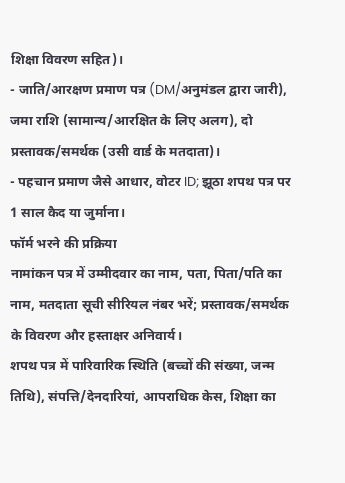शिक्षा विवरण सहित)।
- जाति/आरक्षण प्रमाण पत्र (DM/अनुमंडल द्वारा जारी), जमा राशि (सामान्य/आरक्षित के लिए अलग), दो प्रस्तावक/समर्थक (उसी वार्ड के मतदाता)।
- पहचान प्रमाण जैसे आधार, वोटर ID; झूठा शपथ पत्र पर 1 साल कैद या जुर्माना।
फॉर्म भरने की प्रक्रिया
नामांकन पत्र में उम्मीदवार का नाम, पता, पिता/पति का नाम, मतदाता सूची सीरियल नंबर भरें; प्रस्तावक/समर्थक के विवरण और हस्ताक्षर अनिवार्य।
शपथ पत्र में पारिवारिक स्थिति (बच्चों की संख्या, जन्म तिथि), संपत्ति/देनदारियां, आपराधिक केस, शिक्षा का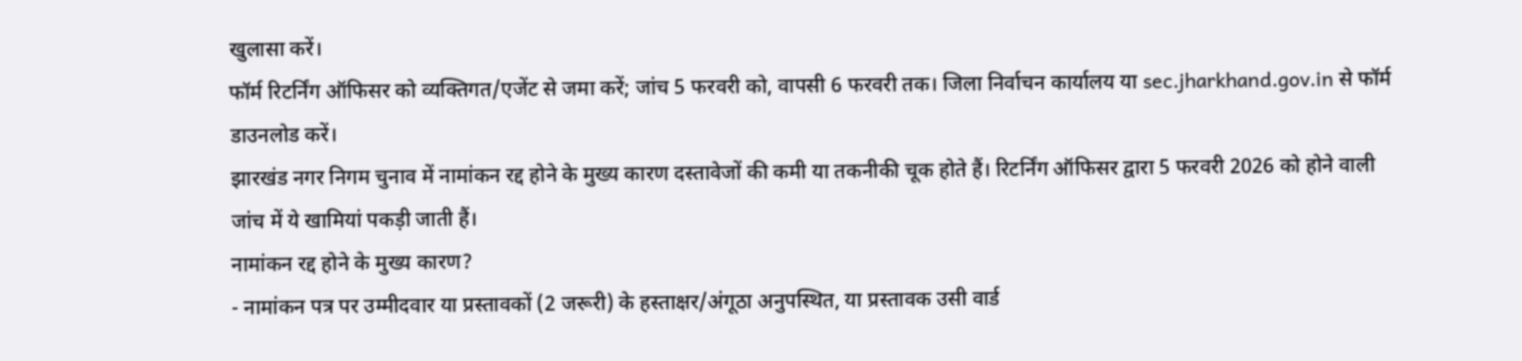खुलासा करें।
फॉर्म रिटर्निंग ऑफिसर को व्यक्तिगत/एजेंट से जमा करें; जांच 5 फरवरी को, वापसी 6 फरवरी तक। जिला निर्वाचन कार्यालय या sec.jharkhand.gov.in से फॉर्म डाउनलोड करें।
झारखंड नगर निगम चुनाव में नामांकन रद्द होने के मुख्य कारण दस्तावेजों की कमी या तकनीकी चूक होते हैं। रिटर्निंग ऑफिसर द्वारा 5 फरवरी 2026 को होने वाली जांच में ये खामियां पकड़ी जाती हैं।
नामांकन रद्द होने के मुख्य कारण?
- नामांकन पत्र पर उम्मीदवार या प्रस्तावकों (2 जरूरी) के हस्ताक्षर/अंगूठा अनुपस्थित, या प्रस्तावक उसी वार्ड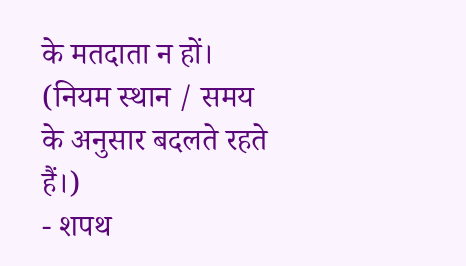के मतदाता न हों। (नियम स्थान / समय के अनुसार बदलते रहते हैं।)
- शपथ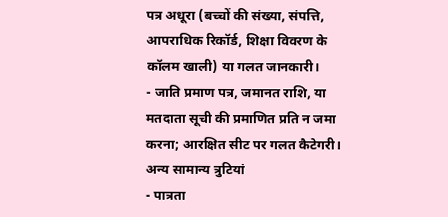पत्र अधूरा (बच्चों की संख्या, संपत्ति, आपराधिक रिकॉर्ड, शिक्षा विवरण के कॉलम खाली) या गलत जानकारी।
- जाति प्रमाण पत्र, जमानत राशि, या मतदाता सूची की प्रमाणित प्रति न जमा करना; आरक्षित सीट पर गलत कैटेगरी।
अन्य सामान्य त्रुटियां
- पात्रता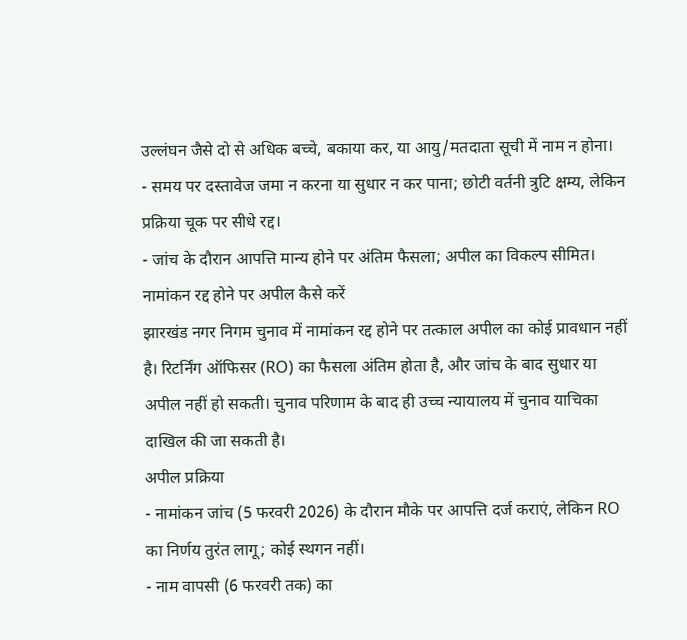उल्लंघन जैसे दो से अधिक बच्चे, बकाया कर, या आयु/मतदाता सूची में नाम न होना।
- समय पर दस्तावेज जमा न करना या सुधार न कर पाना; छोटी वर्तनी त्रुटि क्षम्य, लेकिन प्रक्रिया चूक पर सीधे रद्द।
- जांच के दौरान आपत्ति मान्य होने पर अंतिम फैसला; अपील का विकल्प सीमित।
नामांकन रद्द होने पर अपील कैसे करें
झारखंड नगर निगम चुनाव में नामांकन रद्द होने पर तत्काल अपील का कोई प्रावधान नहीं है। रिटर्निंग ऑफिसर (RO) का फैसला अंतिम होता है, और जांच के बाद सुधार या अपील नहीं हो सकती। चुनाव परिणाम के बाद ही उच्च न्यायालय में चुनाव याचिका दाखिल की जा सकती है।
अपील प्रक्रिया
- नामांकन जांच (5 फरवरी 2026) के दौरान मौके पर आपत्ति दर्ज कराएं, लेकिन RO का निर्णय तुरंत लागू; कोई स्थगन नहीं।
- नाम वापसी (6 फरवरी तक) का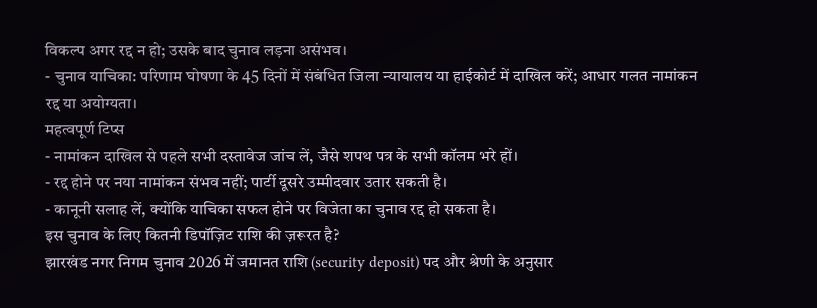विकल्प अगर रद्द न हो; उसके बाद चुनाव लड़ना असंभव।
- चुनाव याचिका: परिणाम घोषणा के 45 दिनों में संबंधित जिला न्यायालय या हाईकोर्ट में दाखिल करें; आधार गलत नामांकन रद्द या अयोग्यता।
महत्वपूर्ण टिप्स
- नामांकन दाखिल से पहले सभी दस्तावेज जांच लें, जैसे शपथ पत्र के सभी कॉलम भरे हों।
- रद्द होने पर नया नामांकन संभव नहीं; पार्टी दूसरे उम्मीदवार उतार सकती है।
- कानूनी सलाह लें, क्योंकि याचिका सफल होने पर विजेता का चुनाव रद्द हो सकता है।
इस चुनाव के लिए कितनी डिपॉज़िट राशि की ज़रूरत है?
झारखंड नगर निगम चुनाव 2026 में जमानत राशि (security deposit) पद और श्रेणी के अनुसार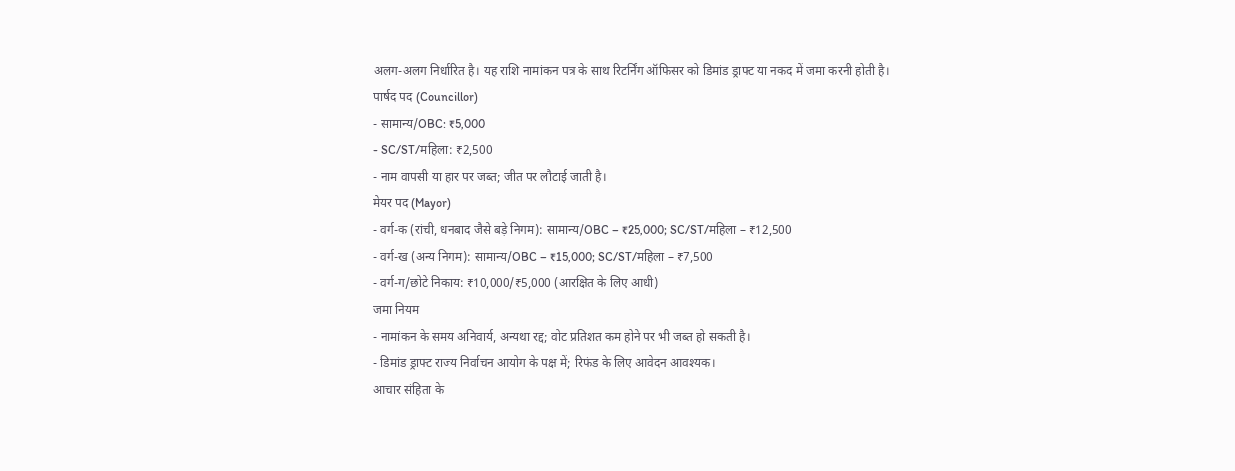अलग-अलग निर्धारित है। यह राशि नामांकन पत्र के साथ रिटर्निंग ऑफिसर को डिमांड ड्राफ्ट या नकद में जमा करनी होती है।
पार्षद पद (Councillor)
- सामान्य/OBC: ₹5,000
- SC/ST/महिला: ₹2,500
- नाम वापसी या हार पर जब्त; जीत पर लौटाई जाती है।
मेयर पद (Mayor)
- वर्ग-क (रांची, धनबाद जैसे बड़े निगम): सामान्य/OBC – ₹25,000; SC/ST/महिला – ₹12,500
- वर्ग-ख (अन्य निगम): सामान्य/OBC – ₹15,000; SC/ST/महिला – ₹7,500
- वर्ग-ग/छोटे निकाय: ₹10,000/₹5,000 (आरक्षित के लिए आधी)
जमा नियम
- नामांकन के समय अनिवार्य, अन्यथा रद्द; वोट प्रतिशत कम होने पर भी जब्त हो सकती है।
- डिमांड ड्राफ्ट राज्य निर्वाचन आयोग के पक्ष में; रिफंड के लिए आवेदन आवश्यक।
आचार संहिता के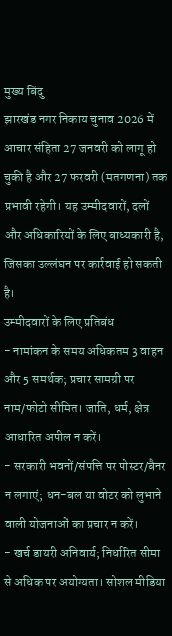मुख्य बिंदु
झारखंड नगर निकाय चुनाव 2026 में आचार संहिता 27 जनवरी को लागू हो चुकी है और 27 फरवरी (मतगणना) तक प्रभावी रहेगी। यह उम्मीदवारों, दलों और अधिकारियों के लिए बाध्यकारी है, जिसका उल्लंघन पर कार्रवाई हो सकती है।
उम्मीदवारों के लिए प्रतिबंध
- नामांकन के समय अधिकतम 3 वाहन और 5 समर्थक; प्रचार सामग्री पर नाम/फोटो सीमित। जाति, धर्म, क्षेत्र आधारित अपील न करें।
- सरकारी भवनों/संपत्ति पर पोस्टर/बैनर न लगाएं; धन-बल या वोटर को लुभाने वाली योजनाओं का प्रचार न करें।
- खर्च डायरी अनिवार्य; निर्धारित सीमा से अधिक पर अयोग्यता। सोशल मीडिया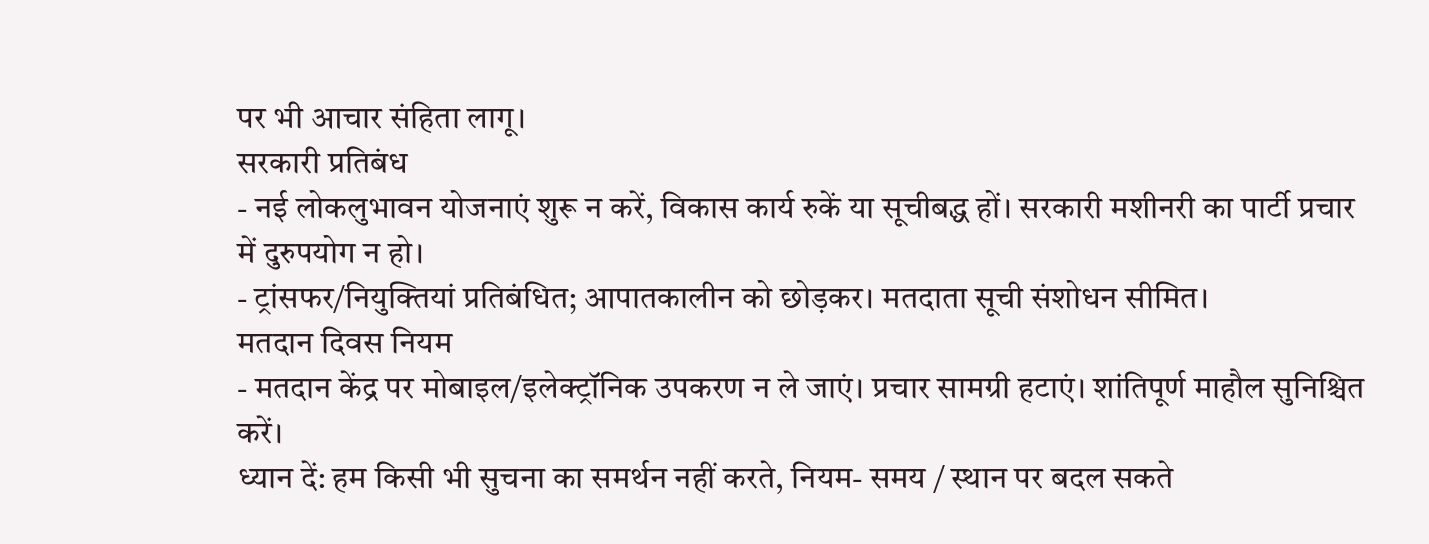पर भी आचार संहिता लागू।
सरकारी प्रतिबंध
- नई लोकलुभावन योजनाएं शुरू न करें, विकास कार्य रुकें या सूचीबद्ध हों। सरकारी मशीनरी का पार्टी प्रचार में दुरुपयोग न हो।
- ट्रांसफर/नियुक्तियां प्रतिबंधित; आपातकालीन को छोड़कर। मतदाता सूची संशोधन सीमित।
मतदान दिवस नियम
- मतदान केंद्र पर मोबाइल/इलेक्ट्रॉनिक उपकरण न ले जाएं। प्रचार सामग्री हटाएं। शांतिपूर्ण माहौल सुनिश्चित करें।
ध्यान दें: हम किसी भी सुचना का समर्थन नहीं करते, नियम- समय / स्थान पर बदल सकते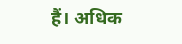हैं। अधिक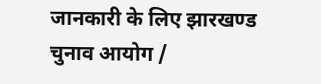जानकारी के लिए झारखण्ड चुनाव आयोग /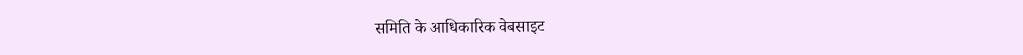समिति के आधिकारिक वेबसाइट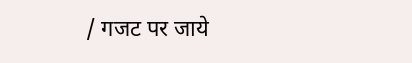/ गजट पर जाये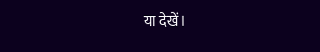या देखें।